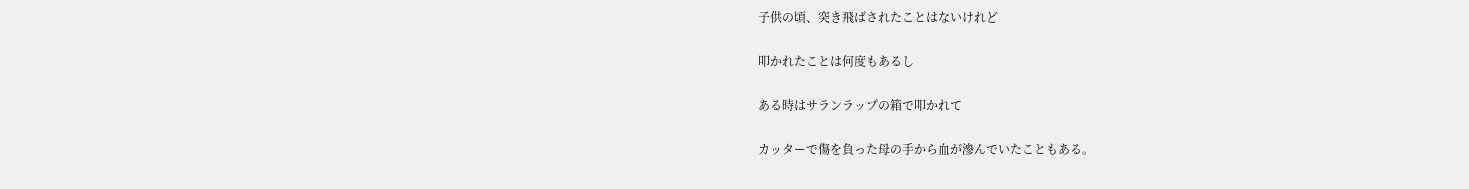子供の頃、突き飛ばされたことはないけれど

叩かれたことは何度もあるし

ある時はサランラップの箱で叩かれて

カッターで傷を負った母の手から血が滲んでいたこともある。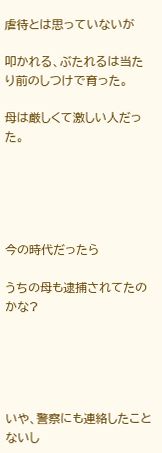虐待とは思っていないが

叩かれる、ぶたれるは当たり前のしつけで育った。

母は厳しくて激しい人だった。





今の時代だったら

うちの母も逮捕されてたのかな?





いや、警察にも連絡したことないし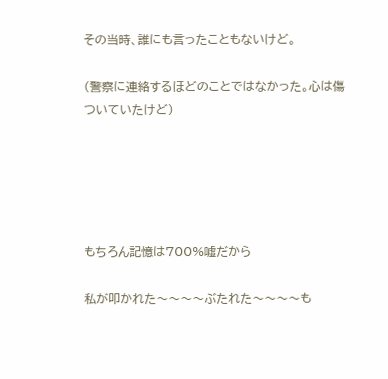その当時、誰にも言ったこともないけど。

(警察に連絡するほどのことではなかった。心は傷ついていたけど)





もちろん記憶は700%嘘だから

私が叩かれた〜〜〜〜ぶたれた〜〜〜〜も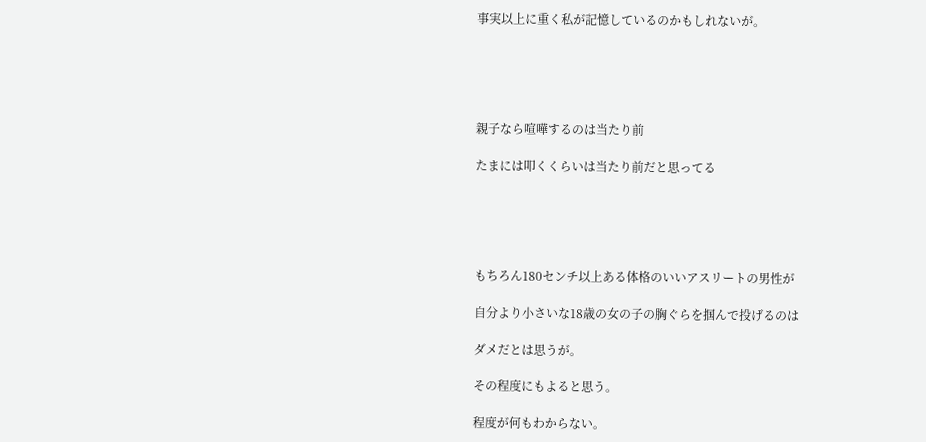事実以上に重く私が記憶しているのかもしれないが。





親子なら喧嘩するのは当たり前

たまには叩くくらいは当たり前だと思ってる





もちろん180センチ以上ある体格のいいアスリートの男性が

自分より小さいな18歳の女の子の胸ぐらを掴んで投げるのは

ダメだとは思うが。

その程度にもよると思う。

程度が何もわからない。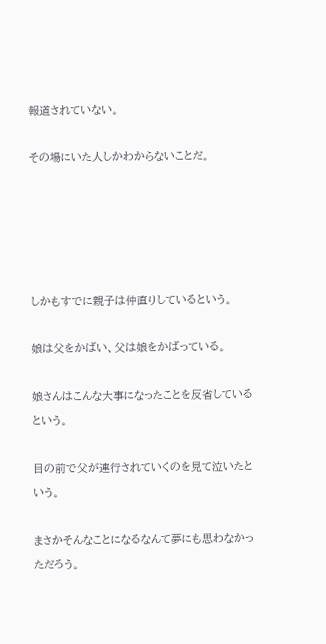報道されていない。

その場にいた人しかわからないことだ。





しかもすでに親子は仲直りしているという。

娘は父をかばい、父は娘をかばっている。

娘さんはこんな大事になったことを反省しているという。

目の前で父が連行されていくのを見て泣いたという。

まさかそんなことになるなんて夢にも思わなかっただろう。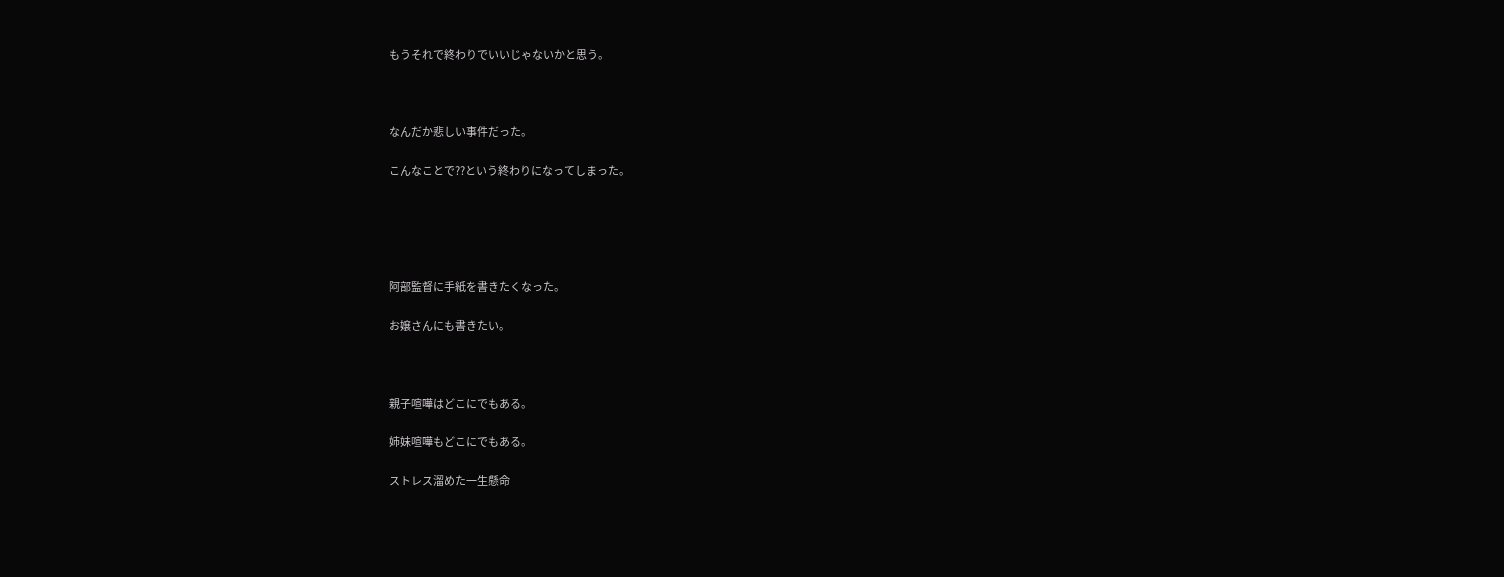もうそれで終わりでいいじゃないかと思う。



なんだか悲しい事件だった。

こんなことで??という終わりになってしまった。





阿部監督に手紙を書きたくなった。

お嬢さんにも書きたい。



親子喧嘩はどこにでもある。

姉妹喧嘩もどこにでもある。

ストレス溜めた一生懸命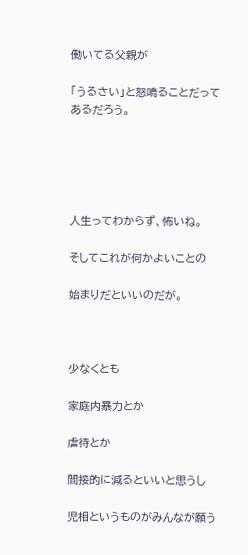働いてる父親が

「うるさい」と怒鳴ることだってあるだろう。





人生ってわからず、怖いね。

そしてこれが何かよいことの

始まりだといいのだが。



少なくとも

家庭内暴力とか

虐待とか

間接的に減るといいと思うし

児相というものがみんなが願う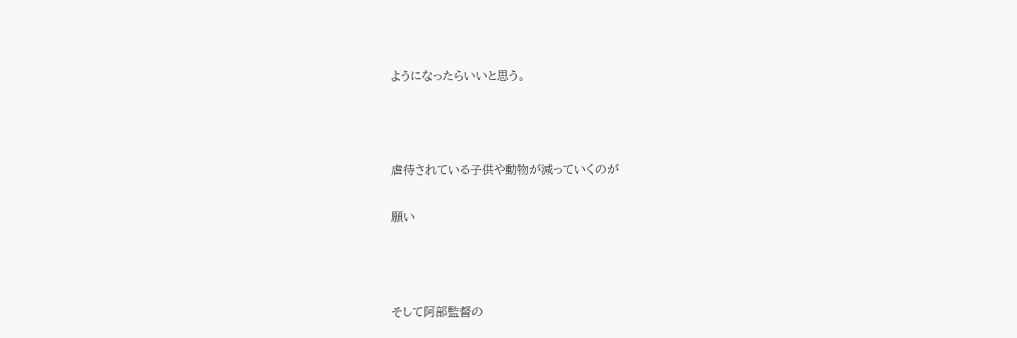ようになったらいいと思う。



虐待されている子供や動物が減っていくのが

願い



そして阿部監督の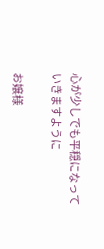心が少しでも平穏になっていきますように

お嬢様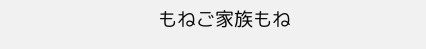もねご家族もね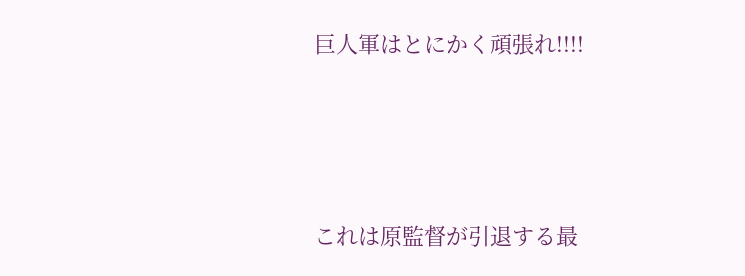巨人軍はとにかく頑張れ!!!!




これは原監督が引退する最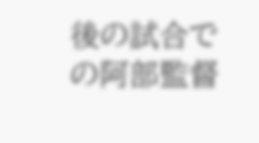後の試合での阿部監督